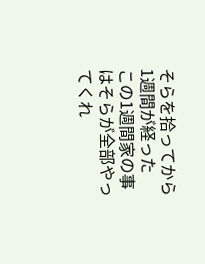そらを拾ってから1週間が経った
この1週間家の事はそらが全部やってくれ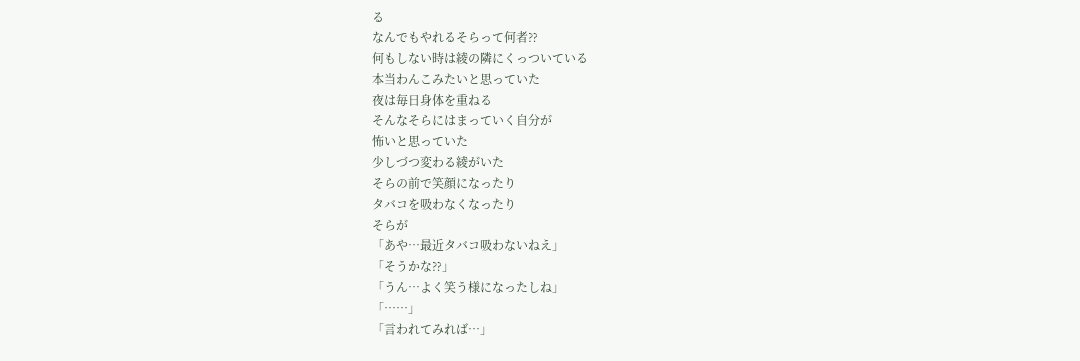る
なんでもやれるそらって何者⁇
何もしない時は綾の隣にくっついている
本当わんこみたいと思っていた
夜は毎日身体を重ねる
そんなそらにはまっていく自分が
怖いと思っていた
少しづつ変わる綾がいた
そらの前で笑顔になったり
タバコを吸わなくなったり
そらが
「あや…最近タバコ吸わないねえ」
「そうかな⁇」
「うん…よく笑う様になったしね」
「……」
「言われてみれば…」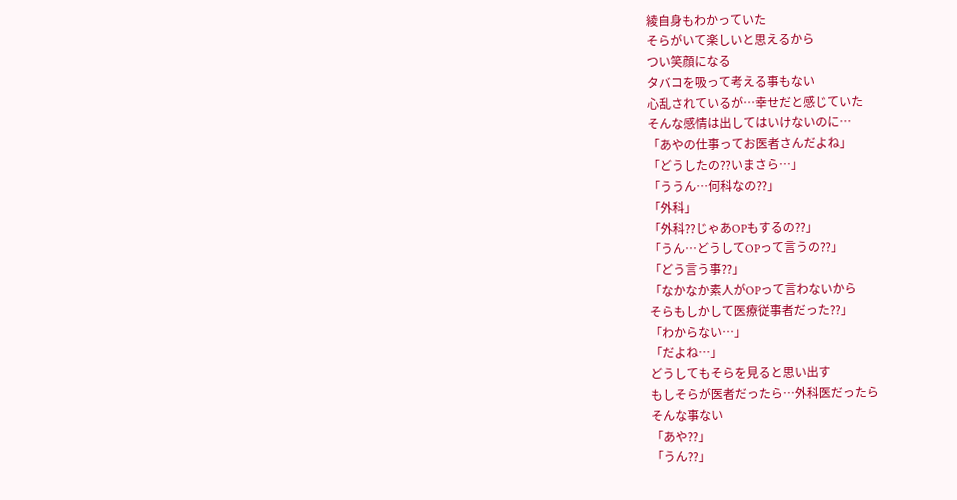綾自身もわかっていた
そらがいて楽しいと思えるから
つい笑顔になる
タバコを吸って考える事もない
心乱されているが…幸せだと感じていた
そんな感情は出してはいけないのに…
「あやの仕事ってお医者さんだよね」
「どうしたの⁇いまさら…」
「ううん…何科なの⁇」
「外科」
「外科⁇じゃあOPもするの⁇」
「うん…どうしてOPって言うの⁇」
「どう言う事⁇」
「なかなか素人がOPって言わないから
そらもしかして医療従事者だった⁇」
「わからない…」
「だよね…」
どうしてもそらを見ると思い出す
もしそらが医者だったら…外科医だったら
そんな事ない
「あや⁇」
「うん⁇」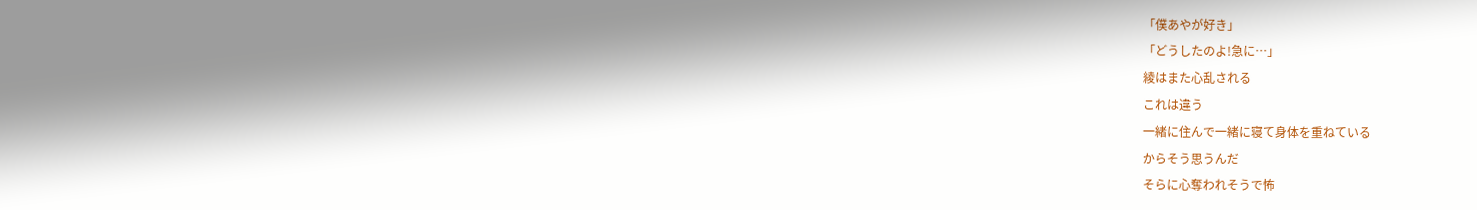「僕あやが好き」
「どうしたのよ!急に…」
綾はまた心乱される
これは違う
一緒に住んで一緒に寝て身体を重ねている
からそう思うんだ
そらに心奪われそうで怖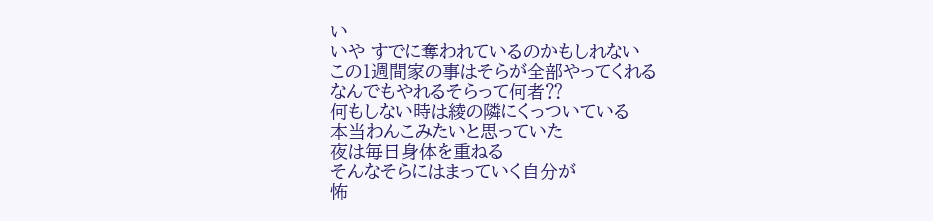い
いや すでに奪われているのかもしれない
この1週間家の事はそらが全部やってくれる
なんでもやれるそらって何者⁇
何もしない時は綾の隣にくっついている
本当わんこみたいと思っていた
夜は毎日身体を重ねる
そんなそらにはまっていく自分が
怖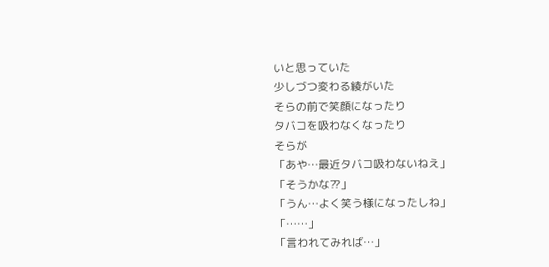いと思っていた
少しづつ変わる綾がいた
そらの前で笑顔になったり
タバコを吸わなくなったり
そらが
「あや…最近タバコ吸わないねえ」
「そうかな⁇」
「うん…よく笑う様になったしね」
「……」
「言われてみれば…」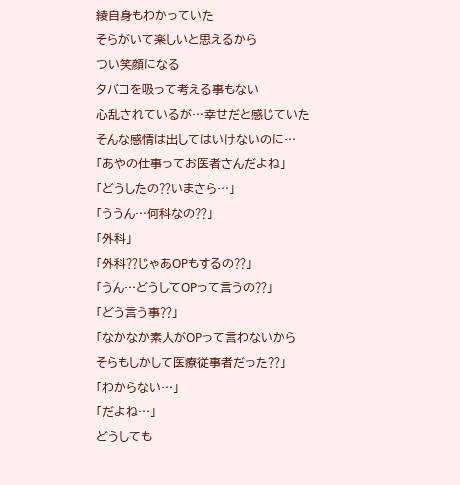綾自身もわかっていた
そらがいて楽しいと思えるから
つい笑顔になる
タバコを吸って考える事もない
心乱されているが…幸せだと感じていた
そんな感情は出してはいけないのに…
「あやの仕事ってお医者さんだよね」
「どうしたの⁇いまさら…」
「ううん…何科なの⁇」
「外科」
「外科⁇じゃあOPもするの⁇」
「うん…どうしてOPって言うの⁇」
「どう言う事⁇」
「なかなか素人がOPって言わないから
そらもしかして医療従事者だった⁇」
「わからない…」
「だよね…」
どうしても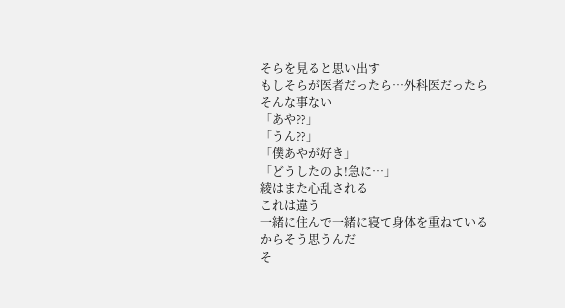そらを見ると思い出す
もしそらが医者だったら…外科医だったら
そんな事ない
「あや⁇」
「うん⁇」
「僕あやが好き」
「どうしたのよ!急に…」
綾はまた心乱される
これは違う
一緒に住んで一緒に寝て身体を重ねている
からそう思うんだ
そ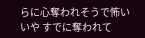らに心奪われそうで怖い
いや すでに奪われて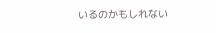いるのかもしれない